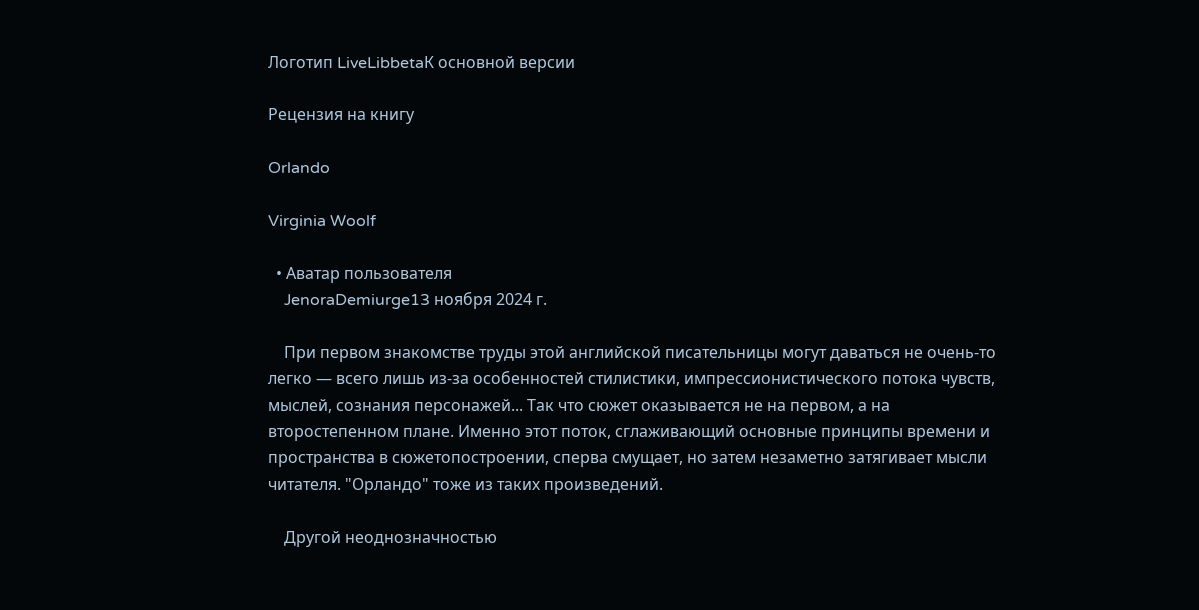Логотип LiveLibbetaК основной версии

Рецензия на книгу

Orlando

Virginia Woolf

  • Аватар пользователя
    JenoraDemiurge13 ноября 2024 г.

    При первом знакомстве труды этой английской писательницы могут даваться не очень-то легко — всего лишь из-за особенностей стилистики, импрессионистического потока чувств, мыслей, сознания персонажей... Так что сюжет оказывается не на первом, а на второстепенном плане. Именно этот поток, сглаживающий основные принципы времени и пространства в сюжетопостроении, сперва смущает, но затем незаметно затягивает мысли читателя. "Орландо" тоже из таких произведений.

    Другой неоднозначностью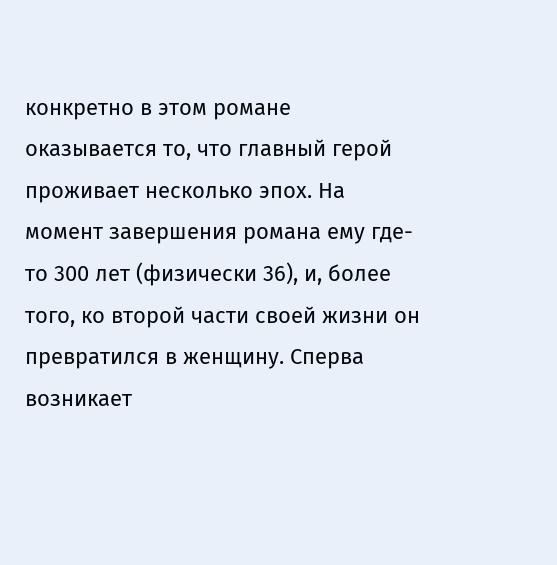конкретно в этом романе оказывается то, что главный герой проживает несколько эпох. На момент завершения романа ему где-то 300 лет (физически 36), и, более того, ко второй части своей жизни он превратился в женщину. Сперва возникает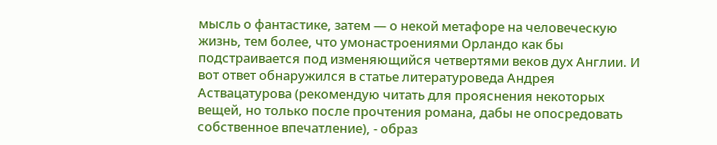мысль о фантастике, затем — о некой метафоре на человеческую жизнь, тем более, что умонастроениями Орландо как бы подстраивается под изменяющийся четвертями веков дух Англии. И вот ответ обнаружился в статье литературоведа Андрея Аствацатурова (рекомендую читать для прояснения некоторых вещей, но только после прочтения романа, дабы не опосредовать собственное впечатление), - образ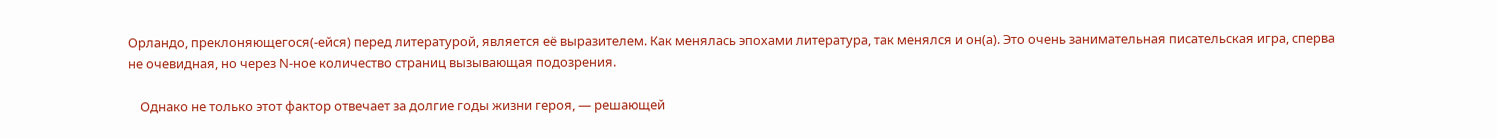Орландо, преклоняющегося(-ейся) перед литературой, является её выразителем. Как менялась эпохами литература, так менялся и он(а). Это очень занимательная писательская игра, сперва не очевидная, но через N-ное количество страниц вызывающая подозрения.

    Однако не только этот фактор отвечает за долгие годы жизни героя, — решающей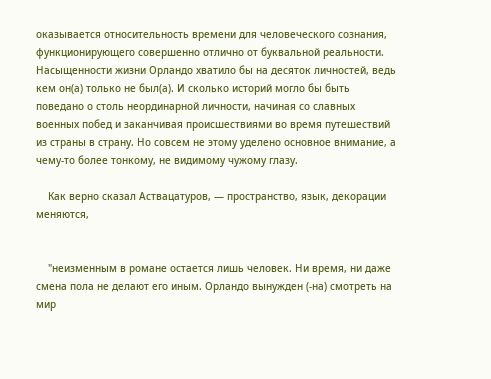оказывается относительность времени для человеческого сознания, функционирующего совершенно отлично от буквальной реальности. Насыщенности жизни Орландо хватило бы на десяток личностей, ведь кем он(а) только не был(а). И сколько историй могло бы быть поведано о столь неординарной личности, начиная со славных военных побед и заканчивая происшествиями во время путешествий из страны в страну. Но совсем не этому уделено основное внимание, а чему-то более тонкому, не видимому чужому глазу.

    Как верно сказал Аствацатуров, — пространство, язык, декорации меняются,


    "неизменным в романе остается лишь человек. Ни время, ни даже смена пола не делают его иным. Орландо вынужден (-на) смотреть на мир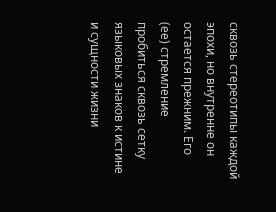сквозь стереотипы каждой эпохи, но внутренне он остается прежним. Его (ее) стремление пробиться сквозь сетку языковых знаков к истине и сущности жизни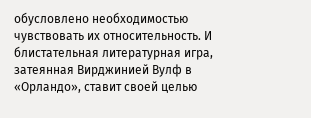обусловлено необходимостью чувствовать их относительность. И блистательная литературная игра, затеянная Вирджинией Вулф в «Орландо», ставит своей целью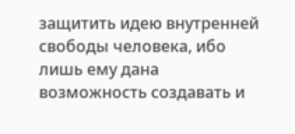защитить идею внутренней свободы человека, ибо лишь ему дана возможность создавать и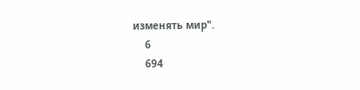изменять мир".
    6
    694